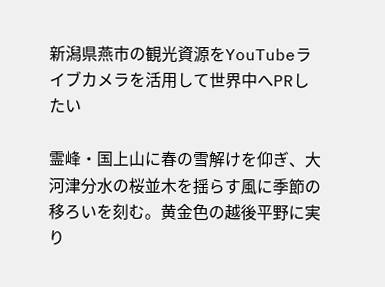新潟県燕市の観光資源をYouTubeライブカメラを活用して世界中へPRしたい

霊峰・国上山に春の雪解けを仰ぎ、大河津分水の桜並木を揺らす風に季節の移ろいを刻む。黄金色の越後平野に実り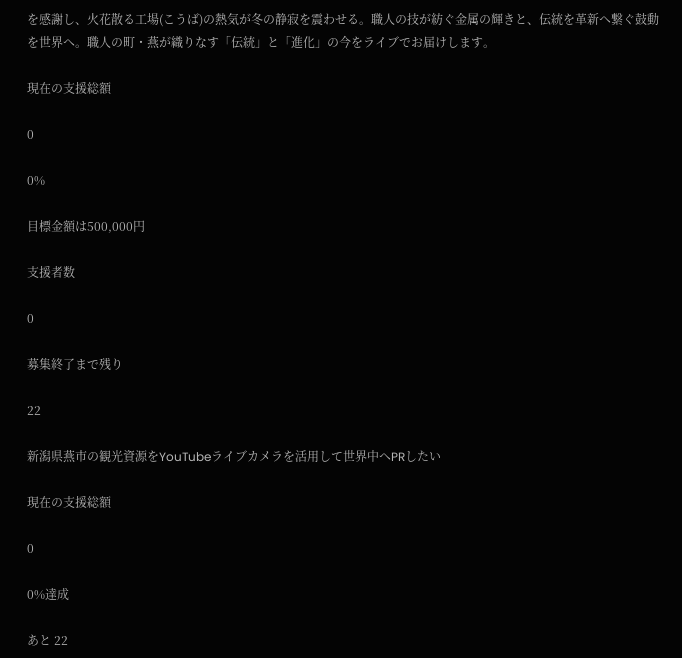を感謝し、火花散る工場(こうば)の熱気が冬の静寂を震わせる。職人の技が紡ぐ金属の輝きと、伝統を革新へ繋ぐ鼓動を世界へ。職人の町・燕が織りなす「伝統」と「進化」の今をライブでお届けします。

現在の支援総額

0

0%

目標金額は500,000円

支援者数

0

募集終了まで残り

22

新潟県燕市の観光資源をYouTubeライブカメラを活用して世界中へPRしたい

現在の支援総額

0

0%達成

あと 22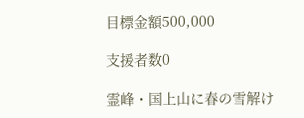目標金額500,000

支援者数0

霊峰・国上山に春の雪解け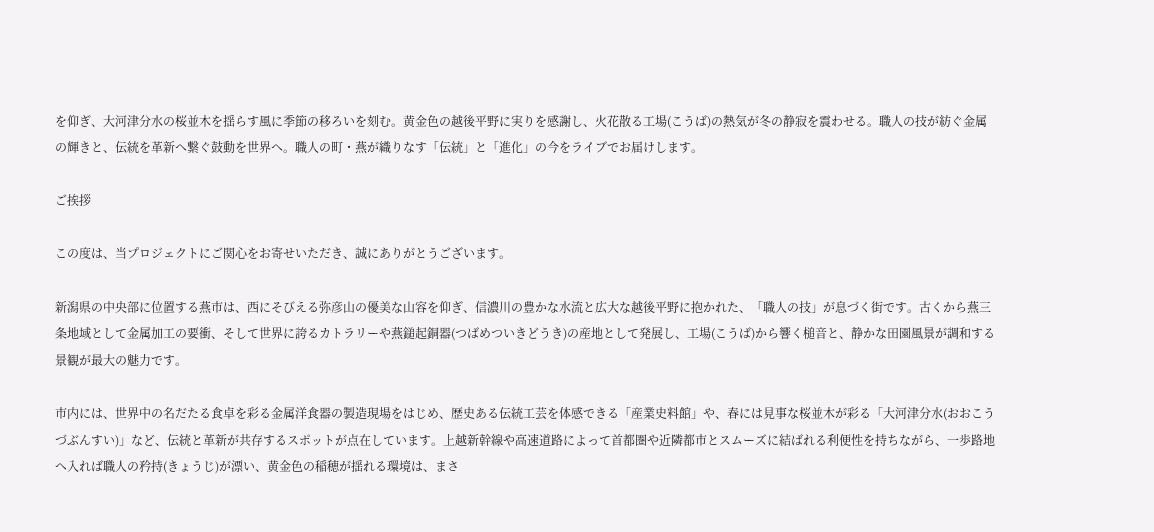を仰ぎ、大河津分水の桜並木を揺らす風に季節の移ろいを刻む。黄金色の越後平野に実りを感謝し、火花散る工場(こうば)の熱気が冬の静寂を震わせる。職人の技が紡ぐ金属の輝きと、伝統を革新へ繋ぐ鼓動を世界へ。職人の町・燕が織りなす「伝統」と「進化」の今をライブでお届けします。

ご挨拶

この度は、当プロジェクトにご関心をお寄せいただき、誠にありがとうございます。

新潟県の中央部に位置する燕市は、西にそびえる弥彦山の優美な山容を仰ぎ、信濃川の豊かな水流と広大な越後平野に抱かれた、「職人の技」が息づく街です。古くから燕三条地域として金属加工の要衝、そして世界に誇るカトラリーや燕鎚起銅器(つばめついきどうき)の産地として発展し、工場(こうば)から響く槌音と、静かな田園風景が調和する景観が最大の魅力です。

市内には、世界中の名だたる食卓を彩る金属洋食器の製造現場をはじめ、歴史ある伝統工芸を体感できる「産業史料館」や、春には見事な桜並木が彩る「大河津分水(おおこうづぶんすい)」など、伝統と革新が共存するスポットが点在しています。上越新幹線や高速道路によって首都圏や近隣都市とスムーズに結ばれる利便性を持ちながら、一歩路地へ入れば職人の矜持(きょうじ)が漂い、黄金色の稲穂が揺れる環境は、まさ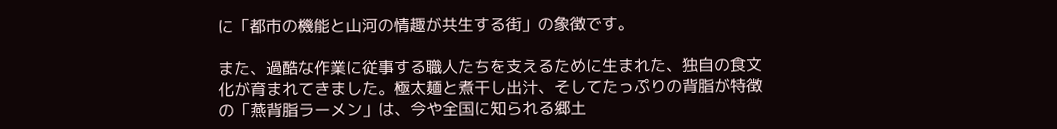に「都市の機能と山河の情趣が共生する街」の象徴です。

また、過酷な作業に従事する職人たちを支えるために生まれた、独自の食文化が育まれてきました。極太麺と煮干し出汁、そしてたっぷりの背脂が特徴の「燕背脂ラーメン」は、今や全国に知られる郷土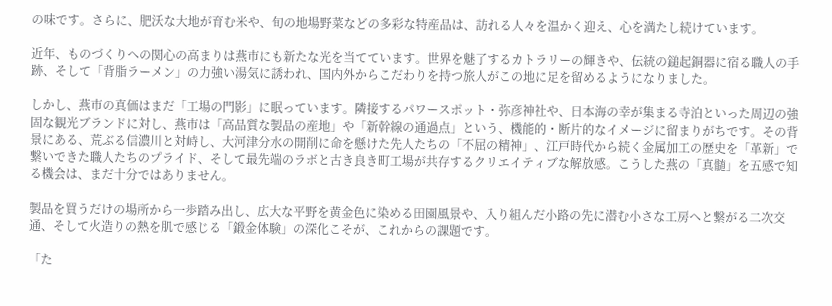の味です。さらに、肥沃な大地が育む米や、旬の地場野菜などの多彩な特産品は、訪れる人々を温かく迎え、心を満たし続けています。

近年、ものづくりへの関心の高まりは燕市にも新たな光を当てています。世界を魅了するカトラリーの輝きや、伝統の鎚起銅器に宿る職人の手跡、そして「背脂ラーメン」の力強い湯気に誘われ、国内外からこだわりを持つ旅人がこの地に足を留めるようになりました。

しかし、燕市の真価はまだ「工場の門影」に眠っています。隣接するパワースポット・弥彦神社や、日本海の幸が集まる寺泊といった周辺の強固な観光ブランドに対し、燕市は「高品質な製品の産地」や「新幹線の通過点」という、機能的・断片的なイメージに留まりがちです。その背景にある、荒ぶる信濃川と対峙し、大河津分水の開削に命を懸けた先人たちの「不屈の精神」、江戸時代から続く金属加工の歴史を「革新」で繋いできた職人たちのプライド、そして最先端のラボと古き良き町工場が共存するクリエイティブな解放感。こうした燕の「真髄」を五感で知る機会は、まだ十分ではありません。

製品を買うだけの場所から一歩踏み出し、広大な平野を黄金色に染める田園風景や、入り組んだ小路の先に潜む小さな工房へと繋がる二次交通、そして火造りの熱を肌で感じる「鍛金体験」の深化こそが、これからの課題です。

「た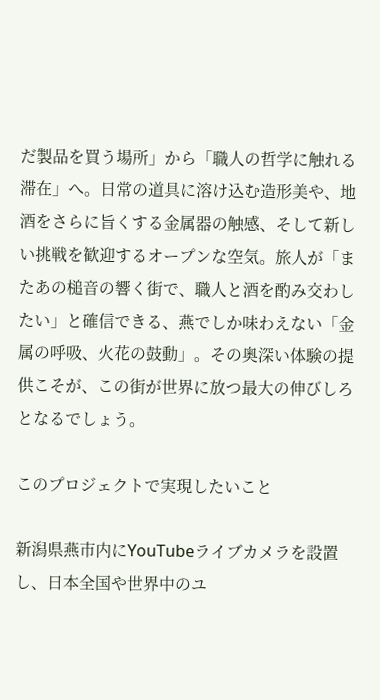だ製品を買う場所」から「職人の哲学に触れる滞在」へ。日常の道具に溶け込む造形美や、地酒をさらに旨くする金属器の触感、そして新しい挑戦を歓迎するオープンな空気。旅人が「またあの槌音の響く街で、職人と酒を酌み交わしたい」と確信できる、燕でしか味わえない「金属の呼吸、火花の鼓動」。その奥深い体験の提供こそが、この街が世界に放つ最大の伸びしろとなるでしょう。

このプロジェクトで実現したいこと

新潟県燕市内にYouTubeライブカメラを設置し、日本全国や世界中のユ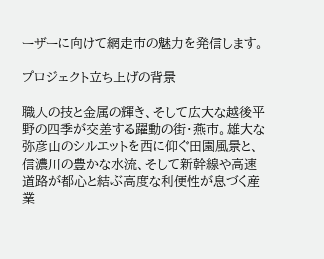ーザーに向けて網走市の魅力を発信します。

プロジェクト立ち上げの背景

職人の技と金属の輝き、そして広大な越後平野の四季が交差する躍動の街・燕市。雄大な弥彦山のシルエットを西に仰ぐ田園風景と、信濃川の豊かな水流、そして新幹線や高速道路が都心と結ぶ高度な利便性が息づく産業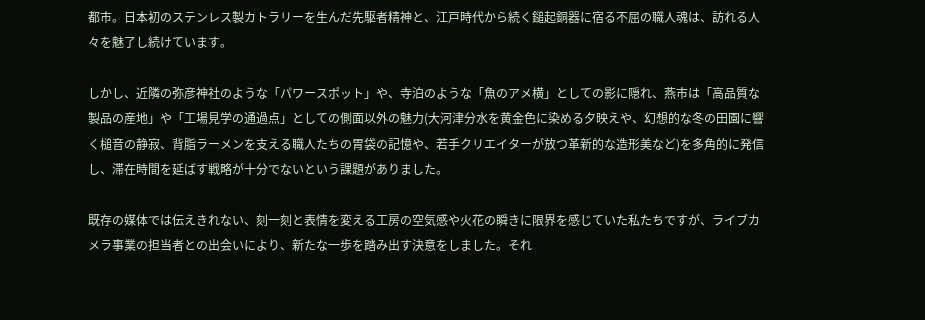都市。日本初のステンレス製カトラリーを生んだ先駆者精神と、江戸時代から続く鎚起銅器に宿る不屈の職人魂は、訪れる人々を魅了し続けています。

しかし、近隣の弥彦神社のような「パワースポット」や、寺泊のような「魚のアメ横」としての影に隠れ、燕市は「高品質な製品の産地」や「工場見学の通過点」としての側面以外の魅力(大河津分水を黄金色に染める夕映えや、幻想的な冬の田園に響く槌音の静寂、背脂ラーメンを支える職人たちの胃袋の記憶や、若手クリエイターが放つ革新的な造形美など)を多角的に発信し、滞在時間を延ばす戦略が十分でないという課題がありました。

既存の媒体では伝えきれない、刻一刻と表情を変える工房の空気感や火花の瞬きに限界を感じていた私たちですが、ライブカメラ事業の担当者との出会いにより、新たな一歩を踏み出す決意をしました。それ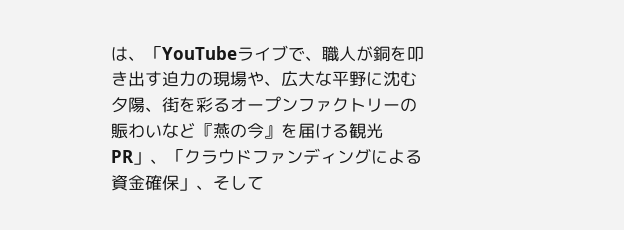は、「YouTubeライブで、職人が銅を叩き出す迫力の現場や、広大な平野に沈む夕陽、街を彩るオープンファクトリーの賑わいなど『燕の今』を届ける観光PR」、「クラウドファンディングによる資金確保」、そして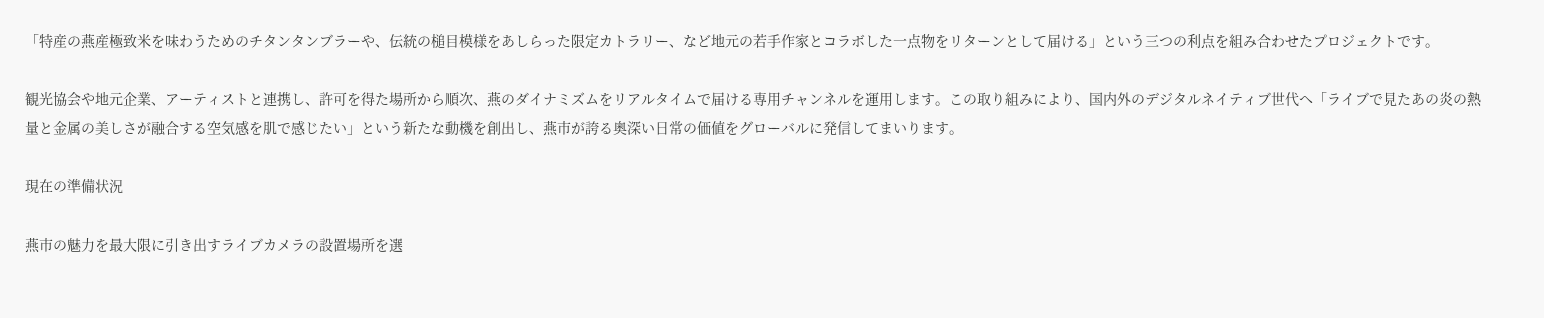「特産の燕産極致米を味わうためのチタンタンブラーや、伝統の槌目模様をあしらった限定カトラリー、など地元の若手作家とコラボした一点物をリターンとして届ける」という三つの利点を組み合わせたプロジェクトです。

観光協会や地元企業、アーティストと連携し、許可を得た場所から順次、燕のダイナミズムをリアルタイムで届ける専用チャンネルを運用します。この取り組みにより、国内外のデジタルネイティブ世代へ「ライブで見たあの炎の熱量と金属の美しさが融合する空気感を肌で感じたい」という新たな動機を創出し、燕市が誇る奥深い日常の価値をグローバルに発信してまいります。

現在の準備状況

燕市の魅力を最大限に引き出すライブカメラの設置場所を選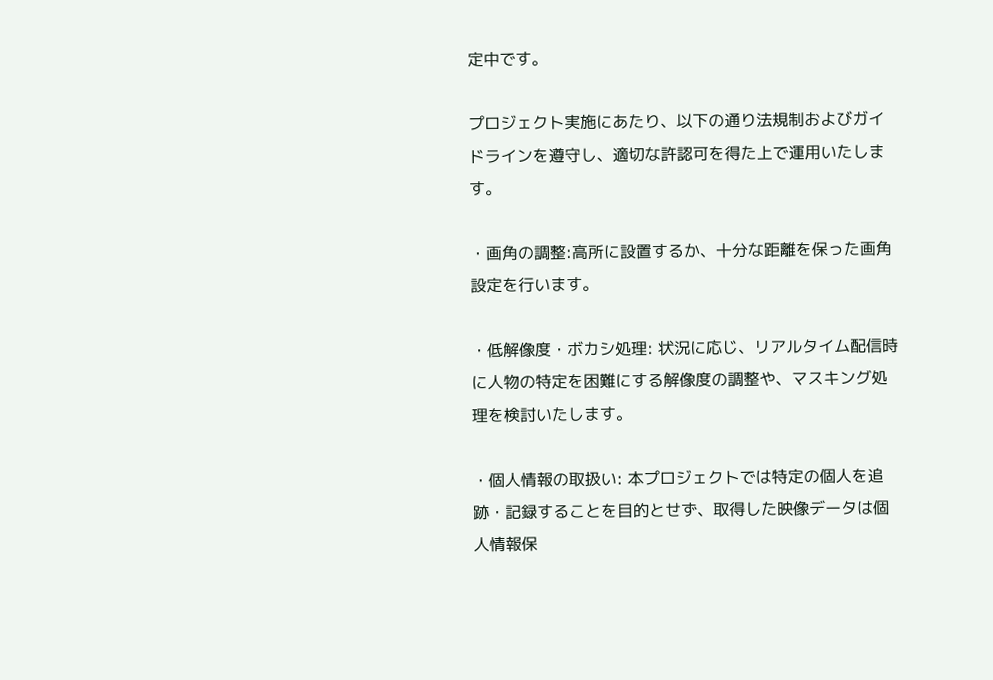定中です。

プロジェクト実施にあたり、以下の通り法規制およびガイドラインを遵守し、適切な許認可を得た上で運用いたします。

・画角の調整:高所に設置するか、十分な距離を保った画角設定を行います。

・低解像度・ボカシ処理: 状況に応じ、リアルタイム配信時に人物の特定を困難にする解像度の調整や、マスキング処理を検討いたします。

・個人情報の取扱い: 本プロジェクトでは特定の個人を追跡・記録することを目的とせず、取得した映像データは個人情報保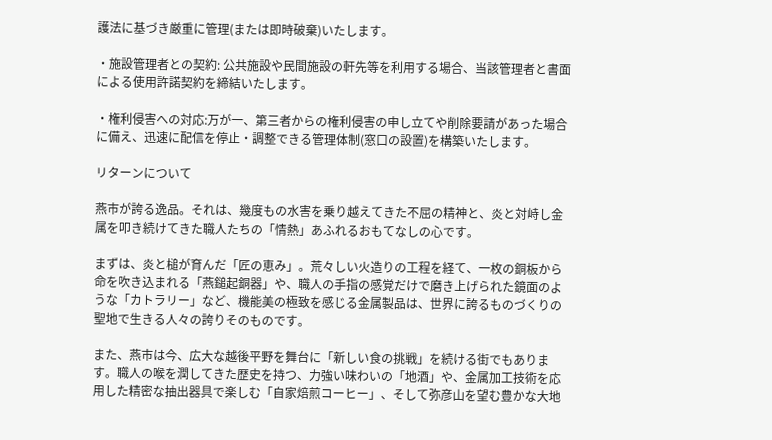護法に基づき厳重に管理(または即時破棄)いたします。

・施設管理者との契約: 公共施設や民間施設の軒先等を利用する場合、当該管理者と書面による使用許諾契約を締結いたします。

・権利侵害への対応:万が一、第三者からの権利侵害の申し立てや削除要請があった場合に備え、迅速に配信を停止・調整できる管理体制(窓口の設置)を構築いたします。

リターンについて

燕市が誇る逸品。それは、幾度もの水害を乗り越えてきた不屈の精神と、炎と対峙し金属を叩き続けてきた職人たちの「情熱」あふれるおもてなしの心です。

まずは、炎と槌が育んだ「匠の恵み」。荒々しい火造りの工程を経て、一枚の銅板から命を吹き込まれる「燕鎚起銅器」や、職人の手指の感覚だけで磨き上げられた鏡面のような「カトラリー」など、機能美の極致を感じる金属製品は、世界に誇るものづくりの聖地で生きる人々の誇りそのものです。

また、燕市は今、広大な越後平野を舞台に「新しい食の挑戦」を続ける街でもあります。職人の喉を潤してきた歴史を持つ、力強い味わいの「地酒」や、金属加工技術を応用した精密な抽出器具で楽しむ「自家焙煎コーヒー」、そして弥彦山を望む豊かな大地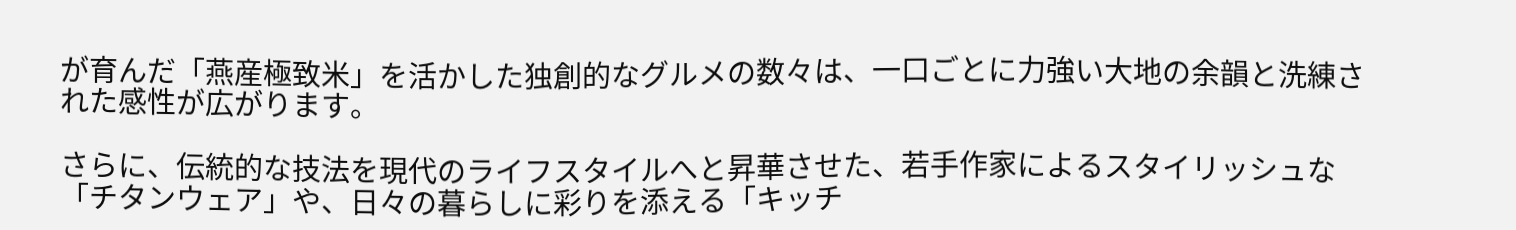が育んだ「燕産極致米」を活かした独創的なグルメの数々は、一口ごとに力強い大地の余韻と洗練された感性が広がります。

さらに、伝統的な技法を現代のライフスタイルへと昇華させた、若手作家によるスタイリッシュな「チタンウェア」や、日々の暮らしに彩りを添える「キッチ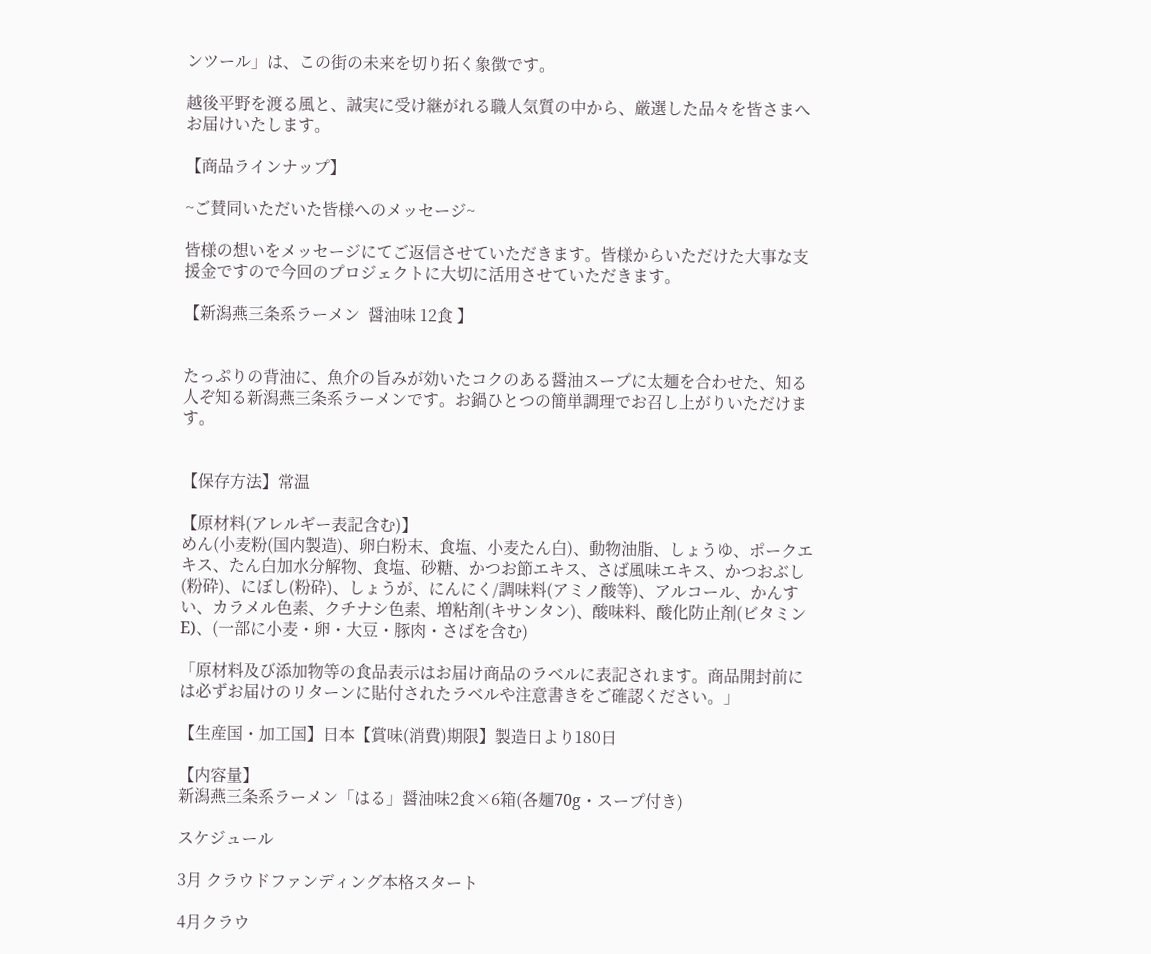ンツール」は、この街の未来を切り拓く象徴です。

越後平野を渡る風と、誠実に受け継がれる職人気質の中から、厳選した品々を皆さまへお届けいたします。

【商品ラインナップ】

~ご賛同いただいた皆様へのメッセージ~

皆様の想いをメッセージにてご返信させていただきます。皆様からいただけた大事な支援金ですので今回のプロジェクトに大切に活用させていただきます。

【新潟燕三条系ラーメン  醤油味 12食 】


たっぷりの背油に、魚介の旨みが効いたコクのある醤油スープに太麺を合わせた、知る人ぞ知る新潟燕三条系ラーメンです。お鍋ひとつの簡単調理でお召し上がりいただけます。


【保存方法】常温

【原材料(アレルギー表記含む)】
めん(小麦粉(国内製造)、卵白粉末、食塩、小麦たん白)、動物油脂、しょうゆ、ポークエキス、たん白加水分解物、食塩、砂糖、かつお節エキス、さば風味エキス、かつおぶし(粉砕)、にぼし(粉砕)、しょうが、にんにく/調味料(アミノ酸等)、アルコール、かんすい、カラメル色素、クチナシ色素、増粘剤(キサンタン)、酸味料、酸化防止剤(ビタミンE)、(一部に小麦・卵・大豆・豚肉・さばを含む)

「原材料及び添加物等の食品表示はお届け商品のラベルに表記されます。商品開封前には必ずお届けのリターンに貼付されたラベルや注意書きをご確認ください。」

【生産国・加工国】日本【賞味(消費)期限】製造日より180日

【内容量】
新潟燕三条系ラーメン「はる」醤油味2食×6箱(各麺70g・スープ付き)

スケジュール

3月 クラウドファンディング本格スタート

4月クラウ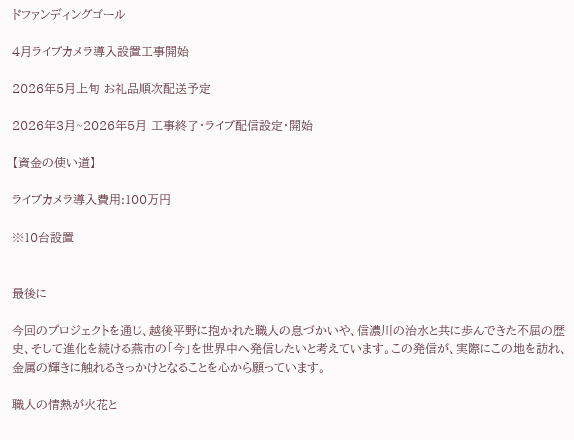ドファンディングゴール

4月ライブカメラ導入設置工事開始

2026年5月上旬 お礼品順次配送予定

2026年3月~2026年5月 工事終了・ライブ配信設定・開始

【資金の使い道】

ライブカメラ導入費用:100万円

※10台設置


最後に

今回のプロジェクトを通じ、越後平野に抱かれた職人の息づかいや、信濃川の治水と共に歩んできた不屈の歴史、そして進化を続ける燕市の「今」を世界中へ発信したいと考えています。この発信が、実際にこの地を訪れ、金属の輝きに触れるきっかけとなることを心から願っています。

職人の情熱が火花と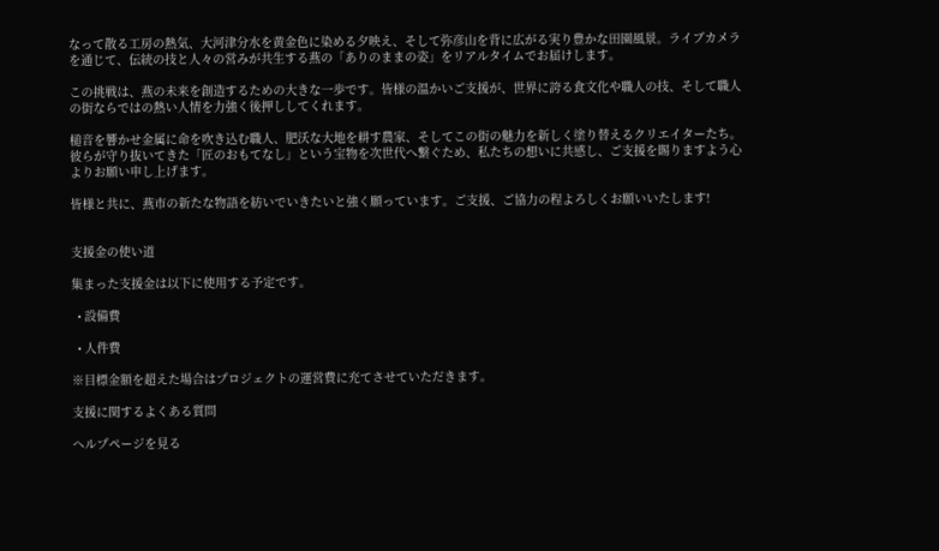なって散る工房の熱気、大河津分水を黄金色に染める夕映え、そして弥彦山を背に広がる実り豊かな田園風景。ライブカメラを通じて、伝統の技と人々の営みが共生する燕の「ありのままの姿」をリアルタイムでお届けします。

この挑戦は、燕の未来を創造するための大きな一歩です。皆様の温かいご支援が、世界に誇る食文化や職人の技、そして職人の街ならではの熱い人情を力強く後押ししてくれます。

槌音を響かせ金属に命を吹き込む職人、肥沃な大地を耕す農家、そしてこの街の魅力を新しく塗り替えるクリエイターたち。彼らが守り抜いてきた「匠のおもてなし」という宝物を次世代へ繋ぐため、私たちの想いに共感し、ご支援を賜りますよう心よりお願い申し上げます。

皆様と共に、燕市の新たな物語を紡いでいきたいと強く願っています。ご支援、ご協力の程よろしくお願いいたします!


支援金の使い道

集まった支援金は以下に使用する予定です。

  • 設備費

  • 人件費

※目標金額を超えた場合はプロジェクトの運営費に充てさせていただきます。

支援に関するよくある質問

ヘルプページを見る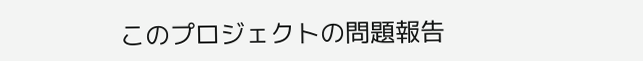このプロジェクトの問題報告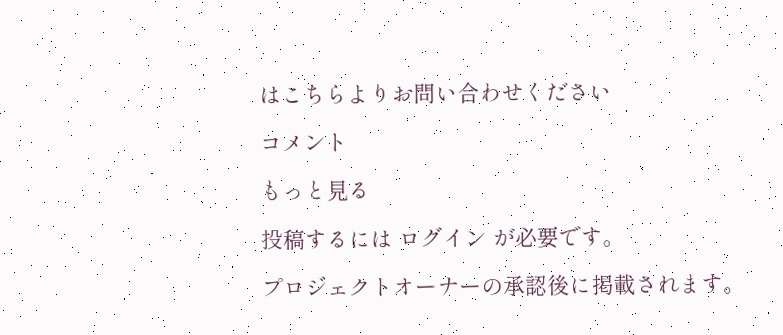はこちらよりお問い合わせください

コメント

もっと見る

投稿するには ログイン が必要です。

プロジェクトオーナーの承認後に掲載されます。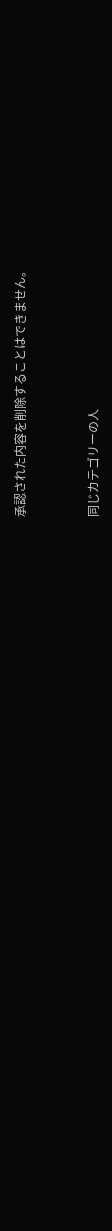承認された内容を削除することはできません。


同じカテゴリーの人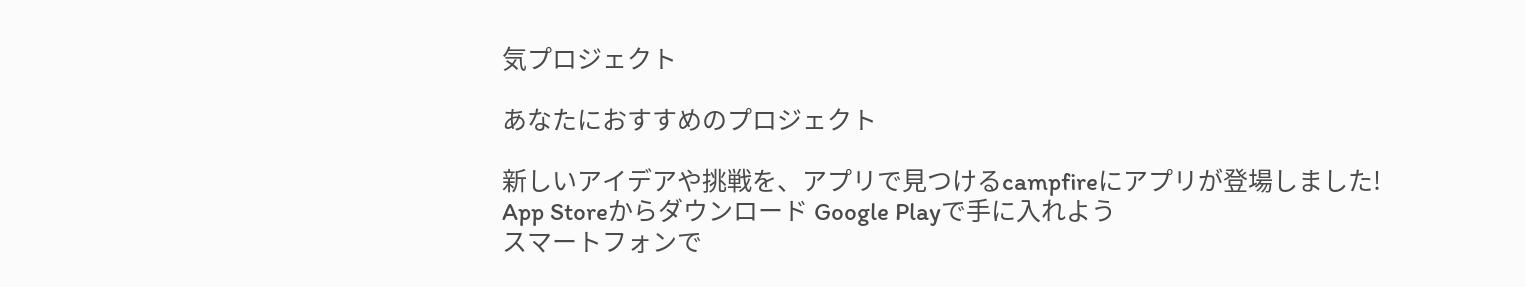気プロジェクト

あなたにおすすめのプロジェクト

新しいアイデアや挑戦を、アプリで見つけるcampfireにアプリが登場しました!
App Storeからダウンロード Google Playで手に入れよう
スマートフォンで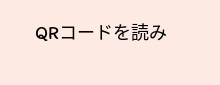QRコードを読み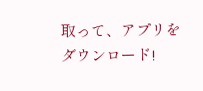取って、アプリをダウンロード!